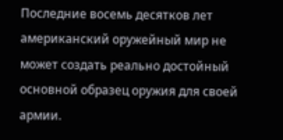Последние восемь десятков лет американский оружейный мир не может создать реально достойный основной образец оружия для своей армии.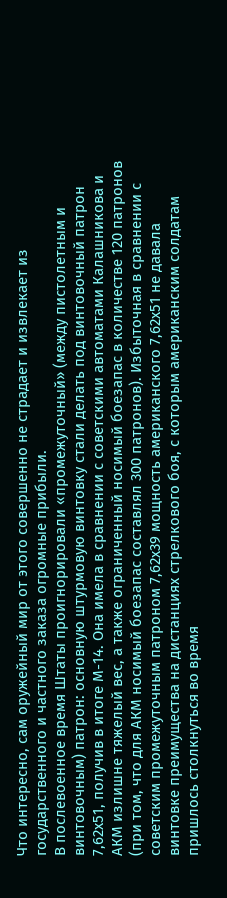Что интересно, сам оружейный мир от этого совершенно не страдает и извлекает из государственного и частного заказа огромные прибыли.
В послевоенное время Штаты проигнорировали «промежуточный» (между пистолетным и винтовочным) патрон: основную штурмовую винтовку стали делать под винтовочный патрон 7,62х51, получив в итоге М-14. Она имела в сравнении с советскими автоматами Калашникова и АКМ излишне тяжелый вес, а также ограниченный носимый боезапас в количестве 120 патронов (при том, что для АКМ носимый боезапас составлял 300 патронов). Избыточная в сравнении с советским промежуточным патроном 7,62х39 мощность американского 7,62х51 не давала винтовке преимущества на дистанциях стрелкового боя, с которым американским солдатам пришлось столкнуться во время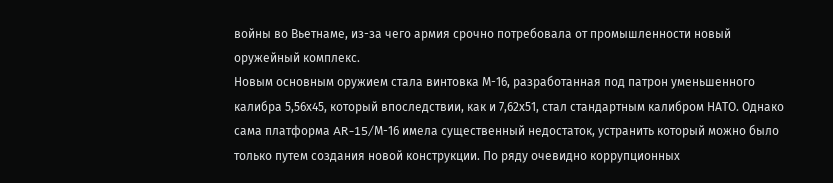войны во Вьетнаме, из-за чего армия срочно потребовала от промышленности новый оружейный комплекс.
Новым основным оружием стала винтовка М-16, разработанная под патрон уменьшенного калибра 5,56х45, который впоследствии, как и 7,62х51, стал стандартным калибром НАТО. Однако сама платформа AR-15/М-16 имела существенный недостаток, устранить который можно было только путем создания новой конструкции. По ряду очевидно коррупционных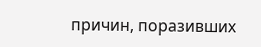причин, поразивших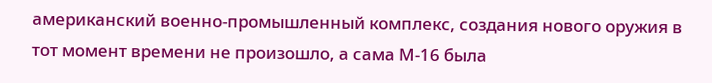американский военно-промышленный комплекс, создания нового оружия в тот момент времени не произошло, а сама М-16 была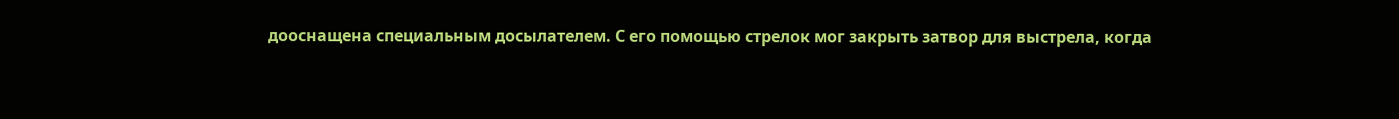дооснащена специальным досылателем. С его помощью стрелок мог закрыть затвор для выстрела, когда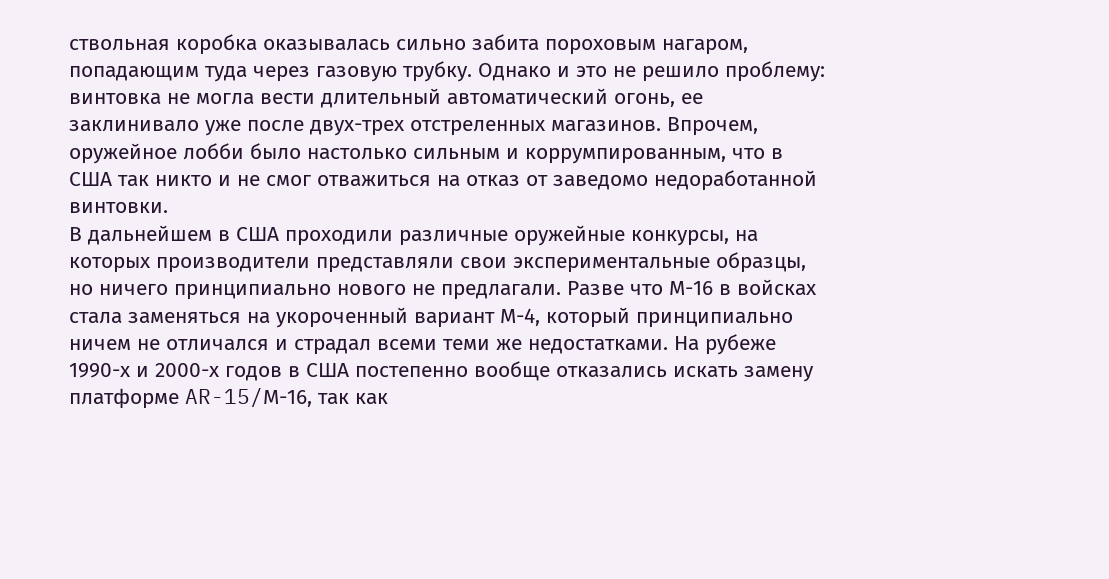ствольная коробка оказывалась сильно забита пороховым нагаром, попадающим туда через газовую трубку. Однако и это не решило проблему: винтовка не могла вести длительный автоматический огонь, ее заклинивало уже после двух-трех отстреленных магазинов. Впрочем, оружейное лобби было настолько сильным и коррумпированным, что в США так никто и не смог отважиться на отказ от заведомо недоработанной винтовки.
В дальнейшем в США проходили различные оружейные конкурсы, на которых производители представляли свои экспериментальные образцы, но ничего принципиально нового не предлагали. Разве что М-16 в войсках стала заменяться на укороченный вариант М-4, который принципиально ничем не отличался и страдал всеми теми же недостатками. На рубеже 1990-х и 2000-х годов в США постепенно вообще отказались искать замену платформе AR-15/М-16, так как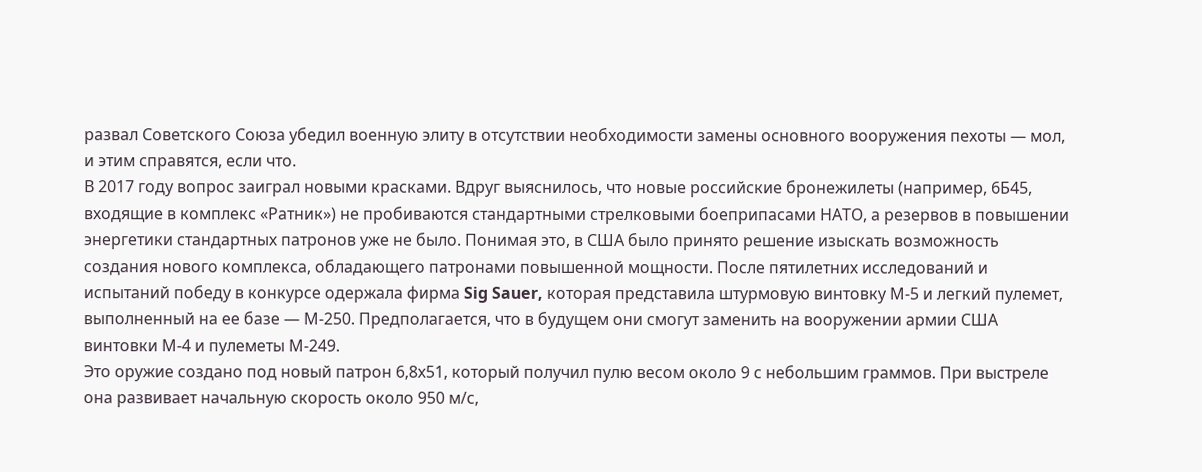развал Советского Союза убедил военную элиту в отсутствии необходимости замены основного вооружения пехоты — мол, и этим справятся, если что.
В 2017 году вопрос заиграл новыми красками. Вдруг выяснилось, что новые российские бронежилеты (например, 6Б45, входящие в комплекс «Ратник») не пробиваются стандартными стрелковыми боеприпасами НАТО, а резервов в повышении энергетики стандартных патронов уже не было. Понимая это, в США было принято решение изыскать возможность создания нового комплекса, обладающего патронами повышенной мощности. После пятилетних исследований и испытаний победу в конкурсе одержала фирма Sig Sauer, которая представила штурмовую винтовку М-5 и легкий пулемет, выполненный на ее базе — М-250. Предполагается, что в будущем они смогут заменить на вооружении армии США винтовки М-4 и пулеметы М-249.
Это оружие создано под новый патрон 6,8х51, который получил пулю весом около 9 с небольшим граммов. При выстреле она развивает начальную скорость около 950 м/с,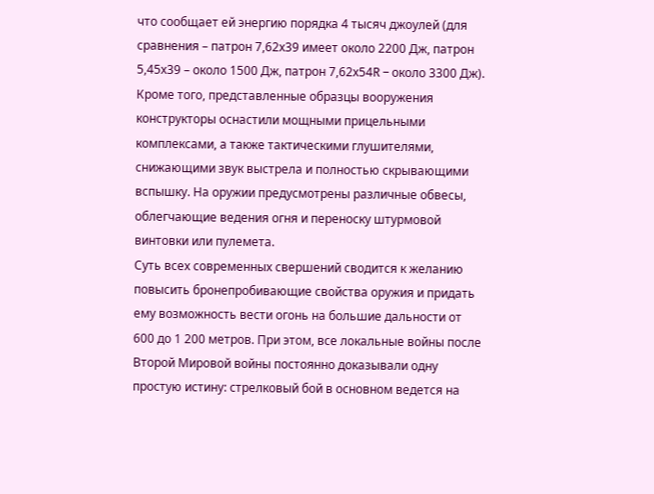что сообщает ей энергию порядка 4 тысяч джоулей (для сравнения – патрон 7,62х39 имеет около 2200 Дж, патрон 5,45х39 – около 1500 Дж, патрон 7,62х54R – около 3300 Дж).
Кроме того, представленные образцы вооружения конструкторы оснастили мощными прицельными комплексами, а также тактическими глушителями, снижающими звук выстрела и полностью скрывающими вспышку. На оружии предусмотрены различные обвесы, облегчающие ведения огня и переноску штурмовой винтовки или пулемета.
Суть всех современных свершений сводится к желанию повысить бронепробивающие свойства оружия и придать ему возможность вести огонь на большие дальности от 600 до 1 200 метров. При этом, все локальные войны после Второй Мировой войны постоянно доказывали одну простую истину: стрелковый бой в основном ведется на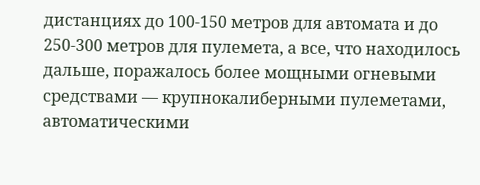дистанциях до 100-150 метров для автомата и до 250-300 метров для пулемета, а все, что находилось дальше, поражалось более мощными огневыми средствами — крупнокалиберными пулеметами, автоматическими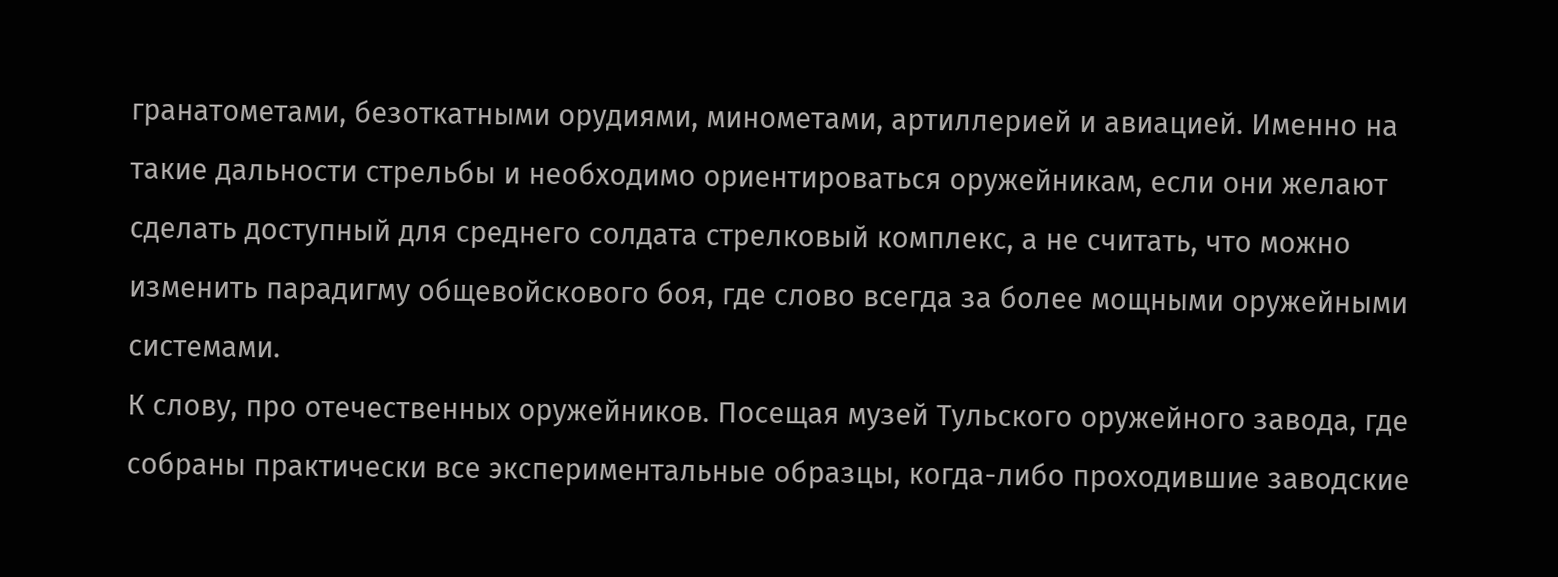гранатометами, безоткатными орудиями, минометами, артиллерией и авиацией. Именно на такие дальности стрельбы и необходимо ориентироваться оружейникам, если они желают сделать доступный для среднего солдата стрелковый комплекс, а не считать, что можно изменить парадигму общевойскового боя, где слово всегда за более мощными оружейными системами.
К слову, про отечественных оружейников. Посещая музей Тульского оружейного завода, где собраны практически все экспериментальные образцы, когда-либо проходившие заводские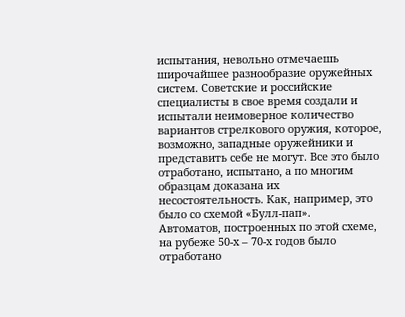испытания, невольно отмечаешь широчайшее разнообразие оружейных систем. Советские и российские специалисты в свое время создали и испытали неимоверное количество вариантов стрелкового оружия, которое, возможно, западные оружейники и представить себе не могут. Все это было отработано, испытано, а по многим образцам доказана их несостоятельность. Как, например, это было со схемой «Булл-пап».
Автоматов, построенных по этой схеме, на рубеже 50-х – 70-х годов было отработано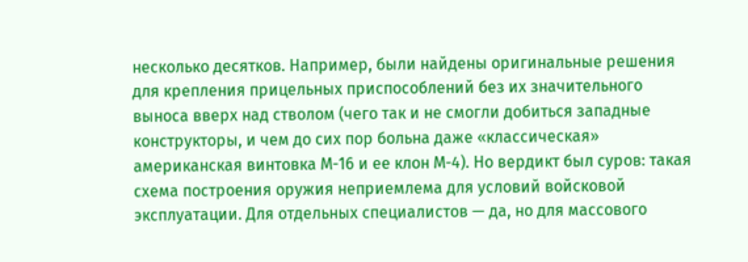несколько десятков. Например, были найдены оригинальные решения для крепления прицельных приспособлений без их значительного выноса вверх над стволом (чего так и не смогли добиться западные конструкторы, и чем до сих пор больна даже «классическая» американская винтовка М-16 и ее клон М-4). Но вердикт был суров: такая схема построения оружия неприемлема для условий войсковой эксплуатации. Для отдельных специалистов — да, но для массового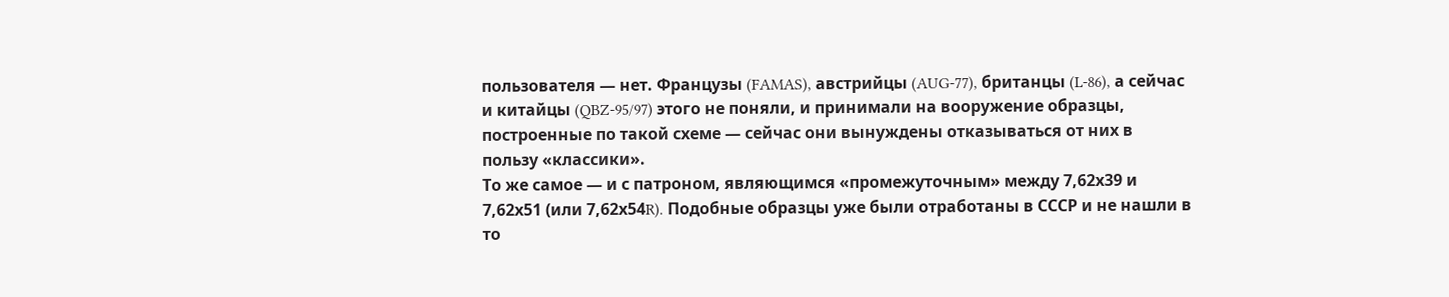пользователя — нет. Французы (FAMAS), австрийцы (AUG-77), британцы (L-86), а сейчас и китайцы (QBZ-95/97) этого не поняли, и принимали на вооружение образцы, построенные по такой схеме — сейчас они вынуждены отказываться от них в пользу «классики».
То же самое — и с патроном, являющимся «промежуточным» между 7,62х39 и 7,62х51 (или 7,62х54R). Подобные образцы уже были отработаны в СССР и не нашли в то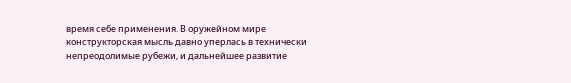время себе применения. В оружейном мире конструкторская мысль давно уперлась в технически непреодолимые рубежи, и дальнейшее развитие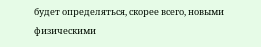будет определяться, скорее всего, новыми физическими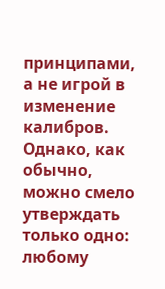принципами, а не игрой в изменение калибров.
Однако, как обычно, можно смело утверждать только одно: любому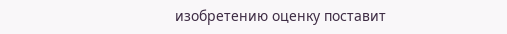изобретению оценку поставит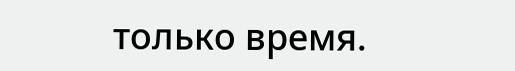только время.